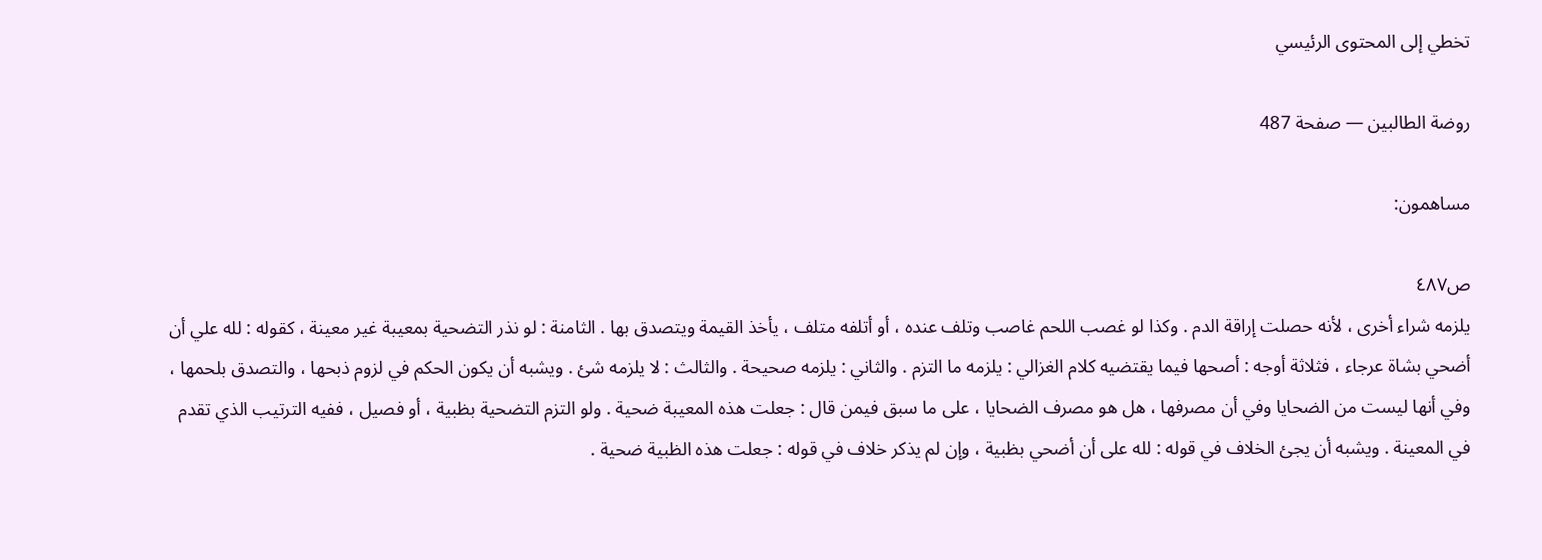تخطي إلى المحتوى الرئيسي

روضة الطالبين — صفحة 487

مساهمون:

ص٤٨٧
يلزمه شراء أخرى ، لأنه حصلت إراقة الدم . وكذا لو غصب اللحم غاصب وتلف عنده ، أو أتلفه متلف ، يأخذ القيمة ويتصدق بها . الثامنة : لو نذر التضحية بمعيبة غير معينة ، كقوله : لله علي أن أضحي بشاة عرجاء ، فثلاثة أوجه : أصحها فيما يقتضيه كلام الغزالي : يلزمه ما التزم . والثاني : يلزمه صحيحة . والثالث : لا يلزمه شئ . ويشبه أن يكون الحكم في لزوم ذبحها ، والتصدق بلحمها ، وفي أنها ليست من الضحايا وفي أن مصرفها ، هل هو مصرف الضحايا ، على ما سبق فيمن قال : جعلت هذه المعيبة ضحية . ولو التزم التضحية بظبية ، أو فصيل ، ففيه الترتيب الذي تقدم في المعينة . ويشبه أن يجئ الخلاف في قوله : لله على أن أضحي بظبية ، وإن لم يذكر خلاف في قوله : جعلت هذه الظبية ضحية .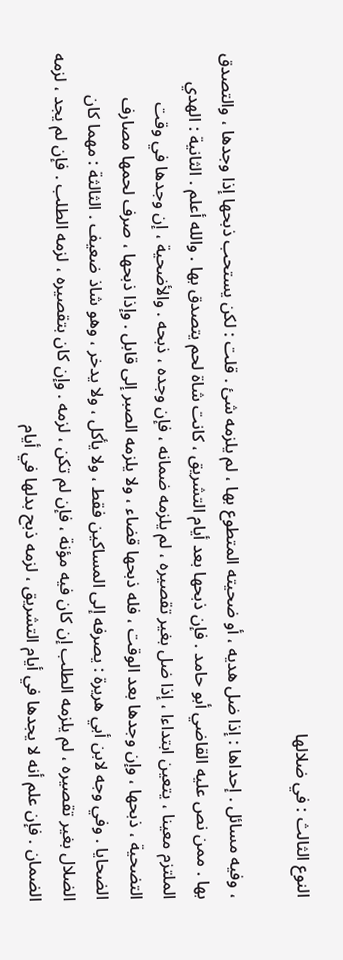النوع الثالث : في ضلالها

، وفيه مسائل . إحداها : إذا ضل هديه ، أو ضحيته المتطوع بها ، لم يلزمه شئ . قلت : لكن يستحب ذبحها إذا وجدها ، والتصدق بها . ممن نص عليه القاضي أبو حامد . فإن ذبحها بعد أيام التشريق ، كانت شاة لحم يتصدق بها . والله أعلم . الثانية : الهدي الملتزم معينا ، يتعين ابتداءا ، إذا ضل بغير تقصيره ، لم يلزمه ضمانه ، فإن وجده ، ذبحه . والأضحية ، إن وجدها في وقت التضحية ، ذبحها ، وإن وجدها بعد الوقت ، فله ذبحها قضاء ، ولا يلزمه الصبر إلى قابل . وإذا ذبحها ، صرف لحمها مصارف الضحايا . وفي وجه لابن أبي هريرة : يصرفه إلى المساكين فقط ، ولا يأكل ، ولا يدخر ، وهو شاذ ضعيف . الثالثة : مهما كان الضلال بغير تقصيره ، لم يلزمه الطلب إن كان فيه مؤنة ، فإن لم تكن ، لزمه . وإن كان بتقصيره ، لزمه الطلب . فإن لم يجد ، لزمه الضمان . فإن علم أنه لا يجدها في أيام التشريق ، لزمه ذبح بدلها في أيام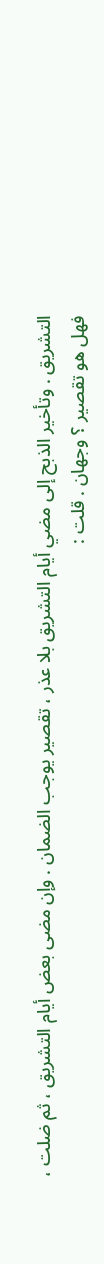التشريق . وتأخير الذبح إلى مضي أيام التشريق بلا عذر ، تقصير يوجب الضمان . وإن مضى بعض أيام التشريق ، ثم ضلت ، فهل هو تقصير ؟ وجهان . قلت :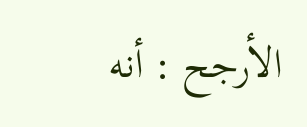الأرجح : أنه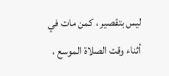ليس بتقصير ، كمن مات في أثناء وقت الصلاة الموسع ،